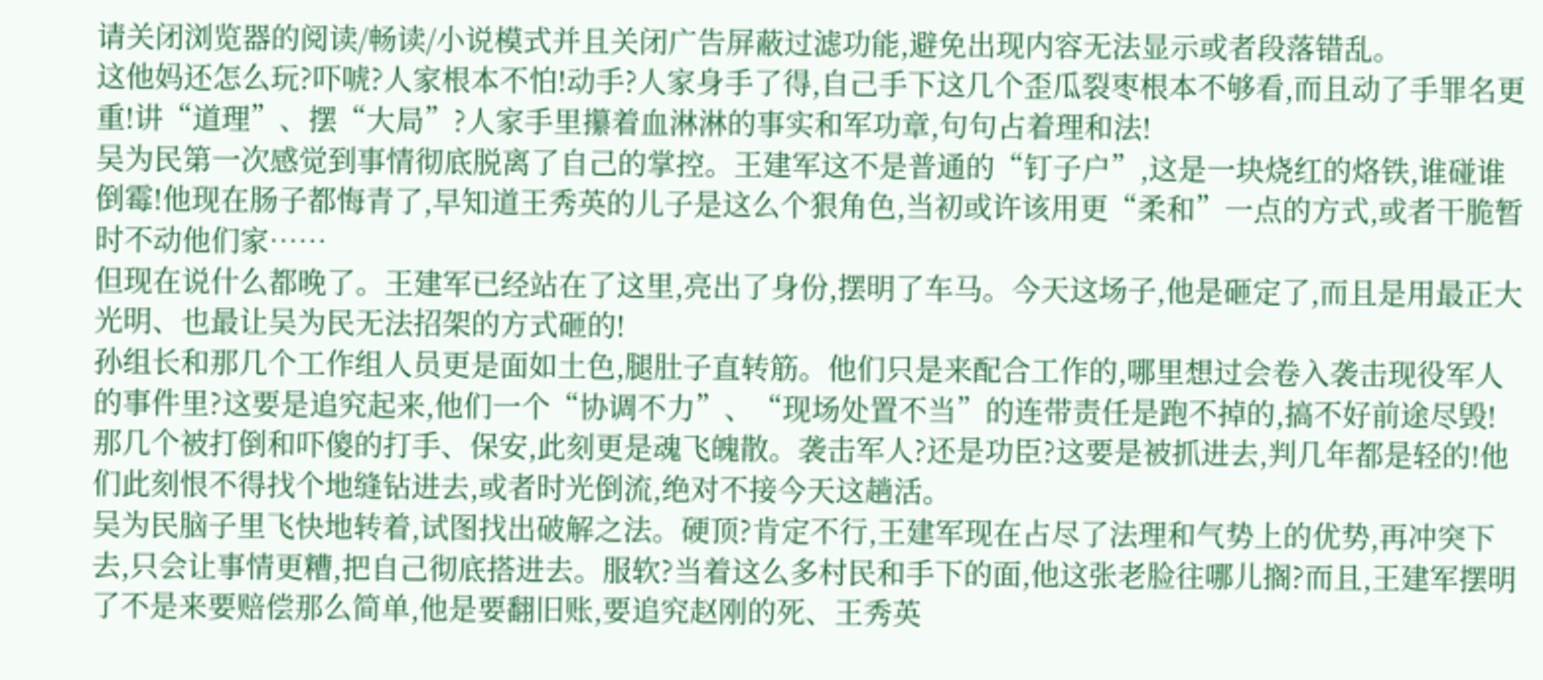请关闭浏览器的阅读/畅读/小说模式并且关闭广告屏蔽过滤功能,避免出现内容无法显示或者段落错乱。
这他妈还怎么玩?吓唬?人家根本不怕!动手?人家身手了得,自己手下这几个歪瓜裂枣根本不够看,而且动了手罪名更重!讲“道理”、摆“大局”?人家手里攥着血淋淋的事实和军功章,句句占着理和法!
吴为民第一次感觉到事情彻底脱离了自己的掌控。王建军这不是普通的“钉子户”,这是一块烧红的烙铁,谁碰谁倒霉!他现在肠子都悔青了,早知道王秀英的儿子是这么个狠角色,当初或许该用更“柔和”一点的方式,或者干脆暂时不动他们家……
但现在说什么都晚了。王建军已经站在了这里,亮出了身份,摆明了车马。今天这场子,他是砸定了,而且是用最正大光明、也最让吴为民无法招架的方式砸的!
孙组长和那几个工作组人员更是面如土色,腿肚子直转筋。他们只是来配合工作的,哪里想过会卷入袭击现役军人的事件里?这要是追究起来,他们一个“协调不力”、“现场处置不当”的连带责任是跑不掉的,搞不好前途尽毁!
那几个被打倒和吓傻的打手、保安,此刻更是魂飞魄散。袭击军人?还是功臣?这要是被抓进去,判几年都是轻的!他们此刻恨不得找个地缝钻进去,或者时光倒流,绝对不接今天这趟活。
吴为民脑子里飞快地转着,试图找出破解之法。硬顶?肯定不行,王建军现在占尽了法理和气势上的优势,再冲突下去,只会让事情更糟,把自己彻底搭进去。服软?当着这么多村民和手下的面,他这张老脸往哪儿搁?而且,王建军摆明了不是来要赔偿那么简单,他是要翻旧账,要追究赵刚的死、王秀英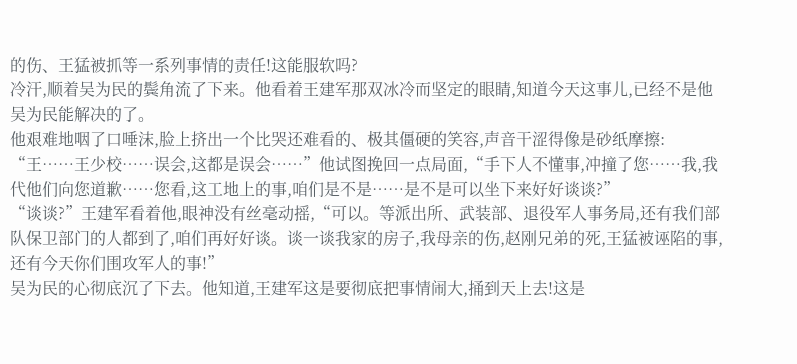的伤、王猛被抓等一系列事情的责任!这能服软吗?
冷汗,顺着吴为民的鬓角流了下来。他看着王建军那双冰冷而坚定的眼睛,知道今天这事儿,已经不是他吴为民能解决的了。
他艰难地咽了口唾沫,脸上挤出一个比哭还难看的、极其僵硬的笑容,声音干涩得像是砂纸摩擦:
“王……王少校……误会,这都是误会……”他试图挽回一点局面,“手下人不懂事,冲撞了您……我,我代他们向您道歉……您看,这工地上的事,咱们是不是……是不是可以坐下来好好谈谈?”
“谈谈?”王建军看着他,眼神没有丝毫动摇,“可以。等派出所、武装部、退役军人事务局,还有我们部队保卫部门的人都到了,咱们再好好谈。谈一谈我家的房子,我母亲的伤,赵刚兄弟的死,王猛被诬陷的事,还有今天你们围攻军人的事!”
吴为民的心彻底沉了下去。他知道,王建军这是要彻底把事情闹大,捅到天上去!这是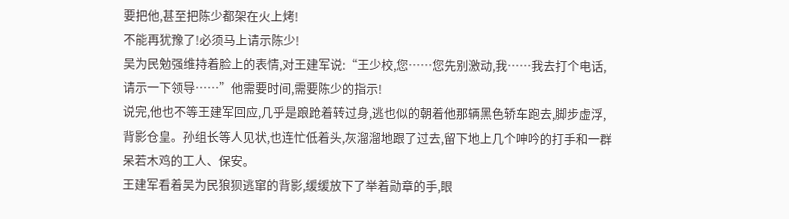要把他,甚至把陈少都架在火上烤!
不能再犹豫了!必须马上请示陈少!
吴为民勉强维持着脸上的表情,对王建军说:“王少校,您……您先别激动,我……我去打个电话,请示一下领导……”他需要时间,需要陈少的指示!
说完,他也不等王建军回应,几乎是踉跄着转过身,逃也似的朝着他那辆黑色轿车跑去,脚步虚浮,背影仓皇。孙组长等人见状,也连忙低着头,灰溜溜地跟了过去,留下地上几个呻吟的打手和一群呆若木鸡的工人、保安。
王建军看着吴为民狼狈逃窜的背影,缓缓放下了举着勋章的手,眼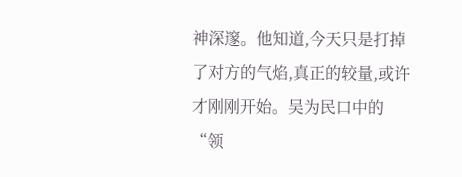神深邃。他知道,今天只是打掉了对方的气焰,真正的较量,或许才刚刚开始。吴为民口中的“领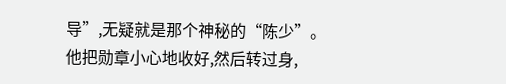导”,无疑就是那个神秘的“陈少”。
他把勋章小心地收好,然后转过身,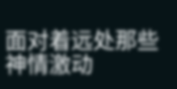面对着远处那些神情激动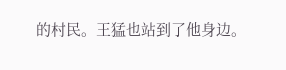的村民。王猛也站到了他身边。